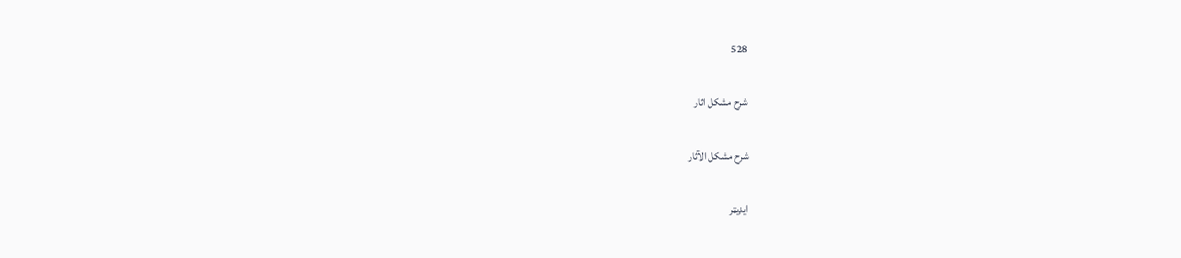528

شرح مشکل اثار

شرح مشكل الآثار

ایډیټر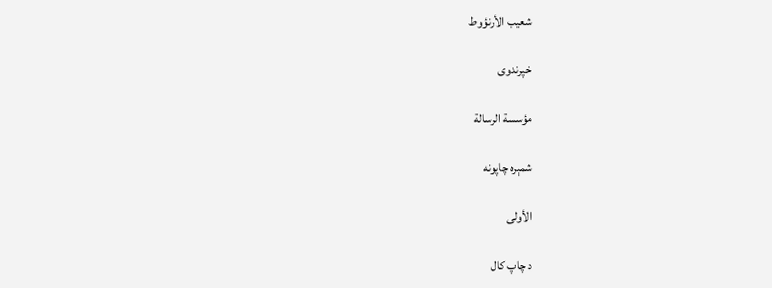شعيب الأرنؤوط

خپرندوی

مؤسسة الرسالة

شمېره چاپونه

الأولى

د چاپ کال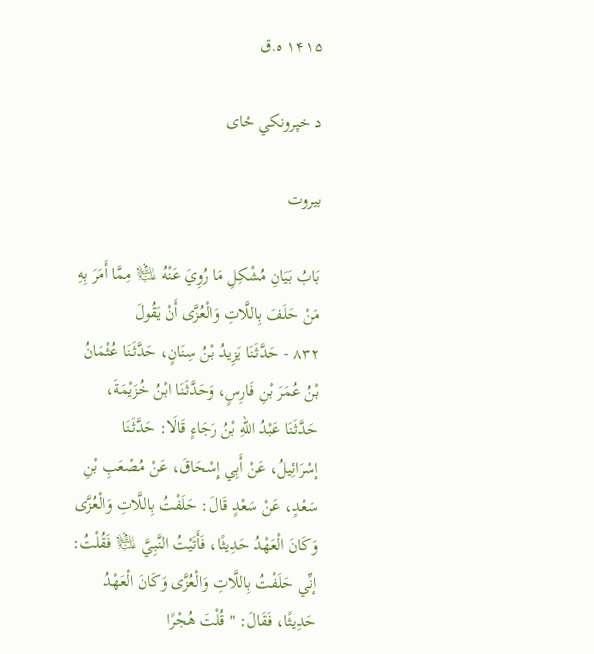۱۴۱۵ ه.ق

د خپرونکي ځای

بيروت

بَابُ بَيَانِ مُشْكِلِ مَا رُوِيَ عَنْهُ ﵇ مِمَّا أَمَرَ بِهِ مَنْ حَلَفَ بِاللَّاتِ وَالْعُزَّى أَنْ يَقُولَ
٨٣٢ - حَدَّثَنَا يَزِيدُ بْنُ سِنَانٍ، حَدَّثَنَا عُثْمَانُ بْنُ عُمَرَ بْنِ فَارِسٍ، وَحَدَّثَنَا ابْنُ خُزَيْمَةَ، حَدَّثَنَا عَبْدُ اللهِ بْنُ رَجَاءٍ قَالَا: حَدَّثَنَا إسْرَائِيلُ، عَنْ أَبِي إِسْحَاقَ، عَنْ مُصْعَبِ بْنِ سَعْدٍ، عَنْ سَعْدٍ قَالَ: حَلَفْتُ بِاللَّاتِ وَالْعُزَّى وَكَانَ الْعَهْدُ حَدِيثًا، فَأَتَيْتُ النَّبِيَّ ﵇ فَقُلْتُ: إنِّي حَلَفْتُ بِاللَّاتِ وَالْعُزَّى وَكَانَ الْعَهْدُ حَدِيثًا، فَقَالَ: " قُلْتَ هُجْرًا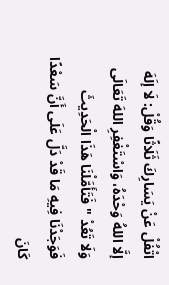اتْفُلْ عَنْ يَسَارِكَ ثَلَاثًا وَقُلْ: لَا إلَهَ إلَّا اللهُ وَحْدَهُ، وَاسْتَغْفِرِ اللهَ تَعَالَى وَلَا تَعُدْ " فَتَأَمَّلْنَا هَذَا الْحَدِيثَ فَوَجَدْنَا فِيهِ مَا قَدْ دَلَّ عَلَى أَنَّ سَعْدًا كَانَ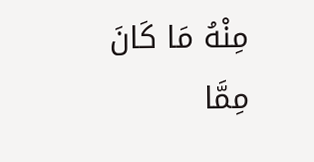مِنْهُ مَا كَانَ مِمَّا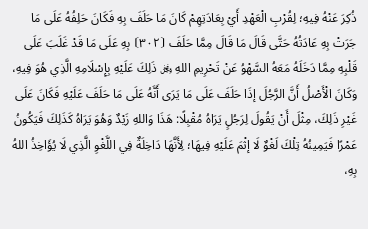ذُكِرَ عَنْهُ فِيهِ؛ لِقُرْبِ الْعَهْدِ أَيْ بِعَادَتِهِمْ كَانَ مَا حَلَفَ بِهِ فَكَانَ حَلِفُهُ عَلَى مَا جَرَتْ بِهِ عَادَتُهُ حَتَّى قَالَ مَا قَالَ مِمَّا حَلَفَ ⦗٣٠٢⦘ بِهِ عَلَى مَا قَدْ غَلَبَ عَلَى قَلْبِهِ مِمَّا دَخَلَهُ مَعَهُ السَّهْوُ عَنْ تَحْرِيمِ اللهِ ﷿ ذَلِكَ عَلَيْهِ بِإِسْلَامِهِ الَّذِي هُوَ فِيهِ، وَكَانَ الْأَصْلُ أَنَّ الرَّجُلَ إذَا حَلَفَ عَلَى مَا يَرَى أَنَّهُ عَلَى مَا حَلَفَ عَلَيْهِ فَكَانَ عَلَى غَيْرِ ذَلِكَ، مِثْلَ أَنْ يَقُولَ لِرَجُلٍ يَرَاهُ مُقْبِلًا: هَذَا وَاللهِ زَيْدٌ وَهُوَ يَرَاهُ كَذَلِكَ فَيَكُونُ عَمْرًا فَيَمِينُهُ تِلْكَ لَغْوٌ لَا إثْمَ عَلَيْهِ فِيهَا؛ لِأَنَّهَا دَاخِلَةٌ فِي اللَّغْوِ الَّذِي لَا يُؤَاخِذُ اللهُ بِهِ،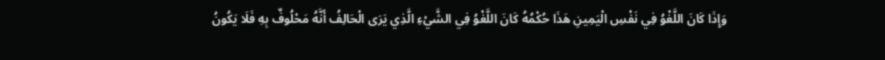وَإِذَا كَانَ اللَّغْوُ فِي نَفْسِ الْيَمِينِ هَذَا حُكْمُهُ كَانَ اللَّغْوُ فِي الشَّيْءِ الَّذِي يَرَى الْحَالِفُ أَنَّهُ مَحْلُوفٌ بِهِ فَلَا يَكُونُ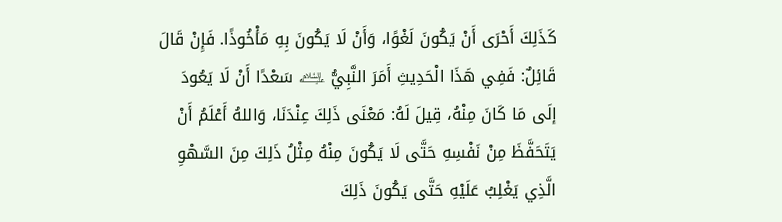كَذَلِكَ أَحْرَى أَنْ يَكُونَ لَغْوًا، وَأَنْ لَا يَكُونَ بِهِ مَأْخُوذًا. فَإِنْ قَالَ قَائِلٌ: فَفِي هَذَا الْحَدِيثِ أَمَرَ النَّبِيُّ ﵇ سَعْدًا أَنْ لَا يَعُودَ إلَى مَا كَانَ مِنْهُ، قِيلَ لَهُ: مَعْنَى ذَلِكَ عِنْدَنَا، وَاللهُ أَعْلَمُ أَنْ يَتَحَفَّظَ مِنْ نَفْسِهِ حَتَّى لَا يَكُونَ مِنْهُ مِثْلُ ذَلِكَ مِنَ السَّهْوِ الَّذِي يَغْلِبُ عَلَيْهِ حَتَّى يَكُونَ ذَلِكَ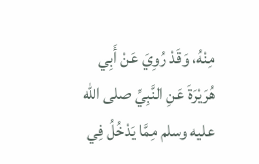مِنْهُ، وَقَدْ رُوِيَ عَنْ أَبِي هُرَيْرَةَ عَنِ النَّبِيِّ صلى الله عليه وسلم مِمَّا يَدْخُلُ فِي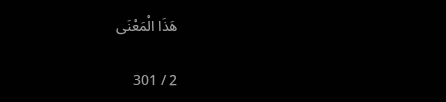هَذَا الْمَعْنَى

2 / 301